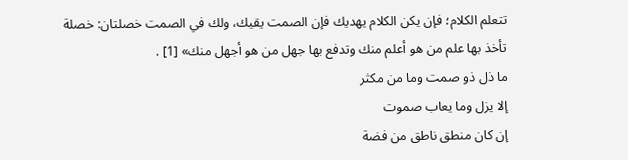تتعلم الكلام؛ فإن يكن الكلام يهديك فإن الصمت يقيك، ولك في الصمت خصلتان: خصلة تأخذ بها علم من هو أعلم منك وتدفع بها جهل من هو أجهل منك» [1] .
ما ذل ذو صمت وما من مكثر
إلا يزل وما يعاب صموت
إن كان منطق ناطق من فضة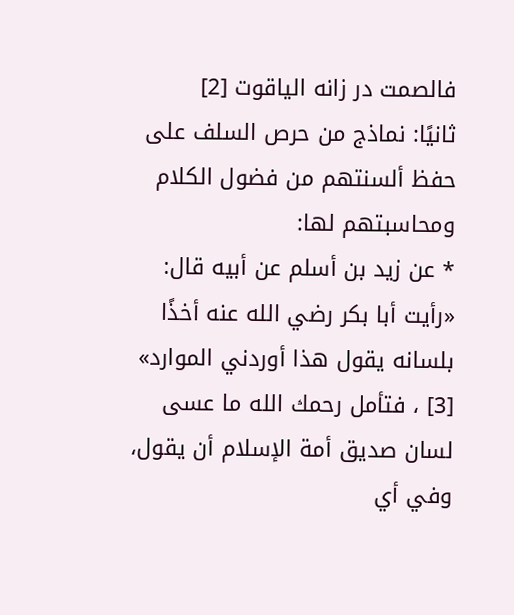فالصمت در زانه الياقوت [2]
ثانيًا: نماذج من حرص السلف على حفظ ألسنتهم من فضول الكلام ومحاسبتهم لها:
* عن زيد بن أسلم عن أبيه قال: «رأيت أبا بكر رضي الله عنه أخذًا بلسانه يقول هذا أوردني الموارد» [3] ، فتأمل رحمك الله ما عسى لسان صديق أمة الإسلام أن يقول، وفي أي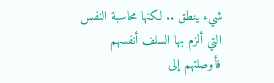شيء ينطق .. لكنها محاسبة النفس التي ألزم بها السلف أنفسهم فأوصلتهم إلى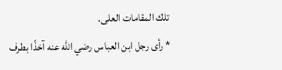تلك المقامات العلى.
* رأى رجل ابن العباس رضي الله عنه آخذًا بطرف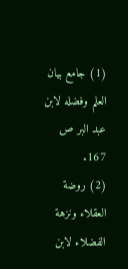(1) جامع بيان العلم وفضله لابن عبد البر ص 167.
(2) روضة العقلاء ونزهة الفضلاء لابن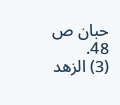حبان ص 48.
(3) الزهد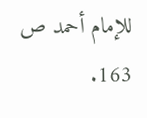للإمام أحمد ص 163.